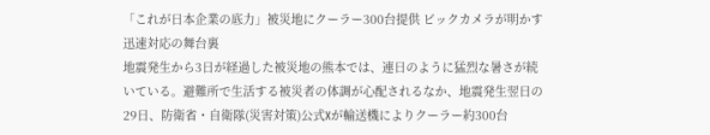「これが日本企業の底力」被災地にクーラー300台提供 ビックカメラが明かす迅速対応の舞台裏
地震発生から3日が経過した被災地の熊本では、連日のように猛烈な暑さが続いている。避難所で生活する被災者の体調が心配されるなか、地震発生翌日の29日、防衛省・自衛隊(災害対策)公式Xが輸送機によりクーラー約300台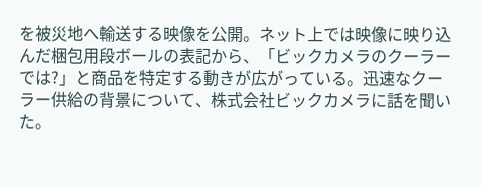を被災地へ輸送する映像を公開。ネット上では映像に映り込んだ梱包用段ボールの表記から、「ビックカメラのクーラーでは?」と商品を特定する動きが広がっている。迅速なクーラー供給の背景について、株式会社ビックカメラに話を聞いた。